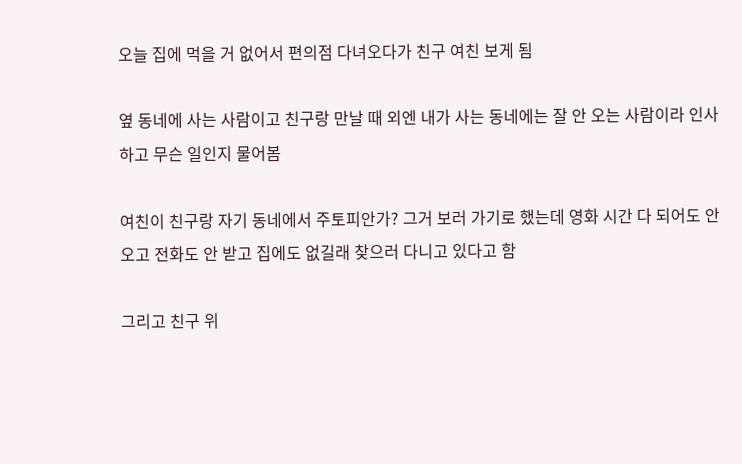오늘 집에 먹을 거 없어서 편의점 다녀오다가 친구 여친 보게 됨

옆 동네에 사는 사람이고 친구랑 만날 때 외엔 내가 사는 동네에는 잘 안 오는 사람이라 인사하고 무슨 일인지 물어봄

여친이 친구랑 자기 동네에서 주토피안가? 그거 보러 가기로 했는데 영화 시간 다 되어도 안 오고 전화도 안 받고 집에도 없길래 찾으러 다니고 있다고 함

그리고 친구 위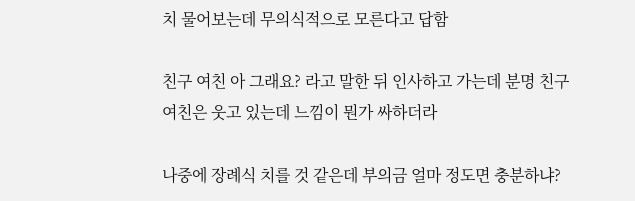치 물어보는데 무의식적으로 모른다고 답함

친구 여친 아 그래요? 라고 말한 뒤 인사하고 가는데 분명 친구 여친은 웃고 있는데 느낌이 뭔가 싸하더라

나중에 장례식 치를 것 같은데 부의금 얼마 정도면 충분하냐?